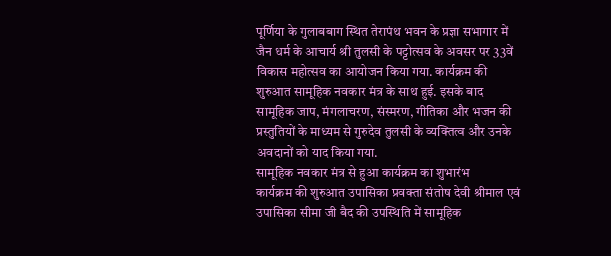पूर्णिया के गुलाबबाग स्थित तेरापंथ भवन के प्रज्ञा सभागार में जैन धर्म के आचार्य श्री तुलसी के पट्टोत्सव के अवसर पर 33वें विकास महोत्सव का आयोजन किया गया. कार्यक्रम की शुरुआत सामूहिक नवकार मंत्र के साथ हुई. इसके बाद सामूहिक जाप, मंगलाचरण, संस्मरण, गीतिका और भजन की प्रस्तुतियों के माध्यम से गुरुदेव तुलसी के व्यक्तित्व और उनके अवदानों को याद किया गया.
सामूहिक नवकार मंत्र से हुआ कार्यक्रम का शुभारंभ
कार्यक्रम की शुरुआत उपासिका प्रवक्ता संतोष देवी श्रीमाल एवं उपासिका सीमा जी बैद की उपस्थिति में सामूहिक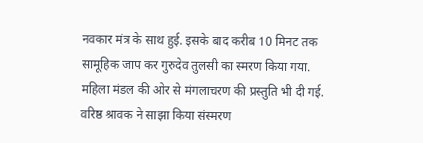नवकार मंत्र के साथ हुई. इसके बाद करीब 10 मिनट तक सामूहिक जाप कर गुरुदेव तुलसी का स्मरण किया गया. महिला मंडल की ओर से मंगलाचरण की प्रस्तुति भी दी गई.
वरिष्ठ श्रावक ने साझा किया संस्मरण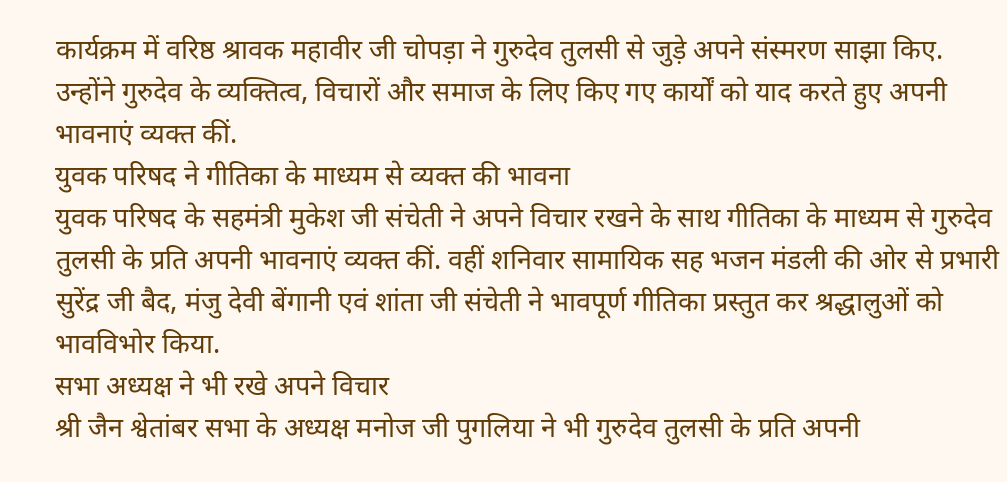कार्यक्रम में वरिष्ठ श्रावक महावीर जी चोपड़ा ने गुरुदेव तुलसी से जुड़े अपने संस्मरण साझा किए. उन्होंने गुरुदेव के व्यक्तित्व, विचारों और समाज के लिए किए गए कार्यों को याद करते हुए अपनी भावनाएं व्यक्त कीं.
युवक परिषद ने गीतिका के माध्यम से व्यक्त की भावना
युवक परिषद के सहमंत्री मुकेश जी संचेती ने अपने विचार रखने के साथ गीतिका के माध्यम से गुरुदेव तुलसी के प्रति अपनी भावनाएं व्यक्त कीं. वहीं शनिवार सामायिक सह भजन मंडली की ओर से प्रभारी सुरेंद्र जी बैद, मंजु देवी बेंगानी एवं शांता जी संचेती ने भावपूर्ण गीतिका प्रस्तुत कर श्रद्धालुओं को भावविभोर किया.
सभा अध्यक्ष ने भी रखे अपने विचार
श्री जैन श्वेतांबर सभा के अध्यक्ष मनोज जी पुगलिया ने भी गुरुदेव तुलसी के प्रति अपनी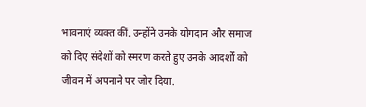भावनाएं व्यक्त कीं. उन्होंने उनके योगदान और समाज को दिए संदेशों को स्मरण करते हुए उनके आदर्शों को जीवन में अपनाने पर जोर दिया.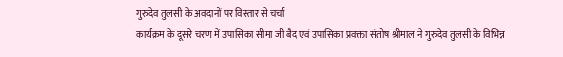गुरुदेव तुलसी के अवदानों पर विस्तार से चर्चा
कार्यक्रम के दूसरे चरण में उपासिका सीमा जी बैद एवं उपासिका प्रवक्ता संतोष श्रीमाल ने गुरुदेव तुलसी के विभिन्न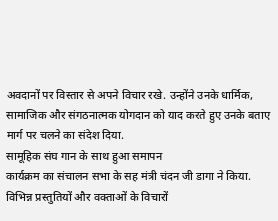अवदानों पर विस्तार से अपने विचार रखे. उन्होंने उनके धार्मिक, सामाजिक और संगठनात्मक योगदान को याद करते हुए उनके बताए मार्ग पर चलने का संदेश दिया.
सामूहिक संघ गान के साथ हुआ समापन
कार्यक्रम का संचालन सभा के सह मंत्री चंदन जी डागा ने किया. विभिन्न प्रस्तुतियों और वक्ताओं के विचारों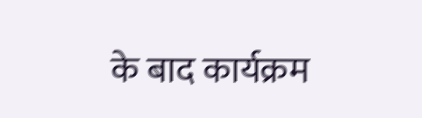के बाद कार्यक्रम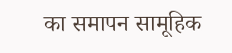का समापन सामूहिक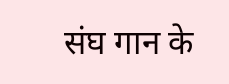संघ गान के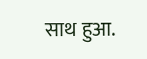साथ हुआ.